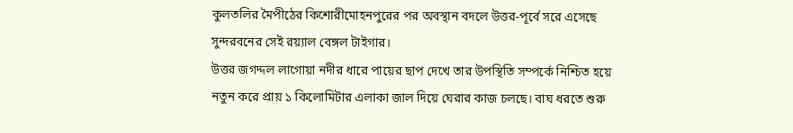কুলতলির মৈপীঠের কিশোরীমোহনপুরের পর অবস্থান বদলে উত্তর-পূর্বে সরে এসেছে সুন্দরবনের সেই রয়্যাল বেঙ্গল টাইগার।
উত্তর জগদ্দল লাগোয়া নদীর ধারে পায়ের ছাপ দেখে তার উপস্থিতি সম্পর্কে নিশ্চিত হয়ে নতুন করে প্রায় ১ কিলোমিটার এলাকা জাল দিয়ে ঘেরার কাজ চলছে। বাঘ ধরতে শুরু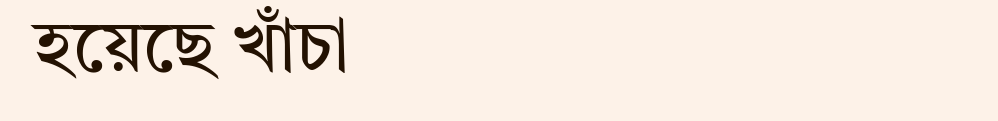হয়েছে খাঁচা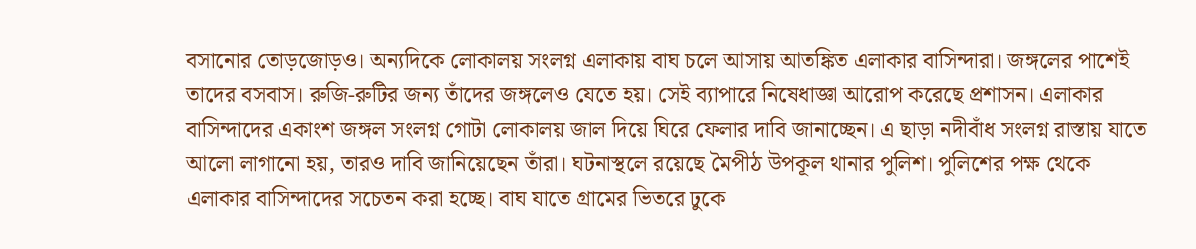বসানোর তোড়জোড়ও। অন্যদিকে লোকালয় সংলগ্ন এলাকায় বাঘ চলে আসায় আতঙ্কিত এলাকার বাসিন্দারা। জঙ্গলের পাশেই তাদের বসবাস। রুজি-রুটির জন্য তাঁদের জঙ্গলেও যেতে হয়। সেই ব্যাপারে নিষেধাজ্ঞা আরোপ করেছে প্রশাসন। এলাকার বাসিন্দাদের একাংশ জঙ্গল সংলগ্ন গোটা লোকালয় জাল দিয়ে ঘিরে ফেলার দাবি জানাচ্ছেন। এ ছাড়া নদীবাঁধ সংলগ্ন রাস্তায় যাতে আলো লাগানো হয়, তারও দাবি জানিয়েছেন তাঁরা। ঘটনাস্থলে রয়েছে মৈপীঠ উপকূল থানার পুলিশ। পুলিশের পক্ষ থেকে এলাকার বাসিন্দাদের সচেতন করা হচ্ছে। বাঘ যাতে গ্রামের ভিতরে ঢুকে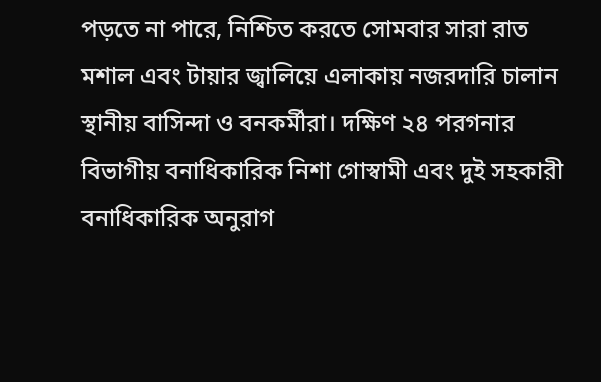পড়তে না পারে, নিশ্চিত করতে সোমবার সারা রাত মশাল এবং টায়ার জ্বালিয়ে এলাকায় নজরদারি চালান স্থানীয় বাসিন্দা ও বনকর্মীরা। দক্ষিণ ২৪ পরগনার বিভাগীয় বনাধিকারিক নিশা গোস্বামী এবং দুই সহকারী বনাধিকারিক অনুরাগ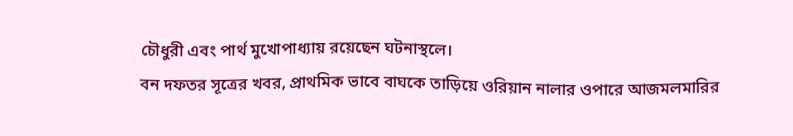চৌধুরী এবং পার্থ মুখোপাধ্যায় রয়েছেন ঘটনাস্থলে।
বন দফতর সূত্রের খবর, প্রাথমিক ভাবে বাঘকে তাড়িয়ে ওরিয়ান নালার ওপারে আজমলমারির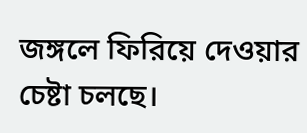জঙ্গলে ফিরিয়ে দেওয়ার চেষ্টা চলছে।